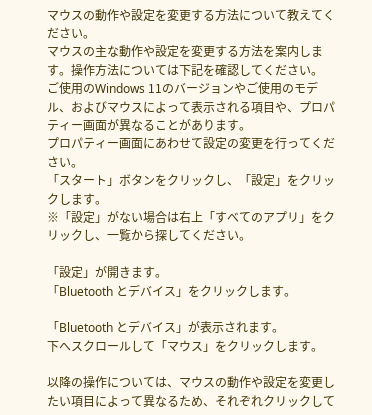マウスの動作や設定を変更する方法について教えてください。
マウスの主な動作や設定を変更する方法を案内します。操作方法については下記を確認してください。
ご使用のWindows 11のバージョンやご使用のモデル、およびマウスによって表示される項目や、プロパティー画面が異なることがあります。
プロパティー画面にあわせて設定の変更を行ってください。
「スタート」ボタンをクリックし、「設定」をクリックします。
※「設定」がない場合は右上「すべてのアプリ」をクリックし、一覧から探してください。

「設定」が開きます。
「Bluetooth とデバイス」をクリックします。

「Bluetooth とデバイス」が表示されます。
下へスクロールして「マウス」をクリックします。

以降の操作については、マウスの動作や設定を変更したい項目によって異なるため、それぞれクリックして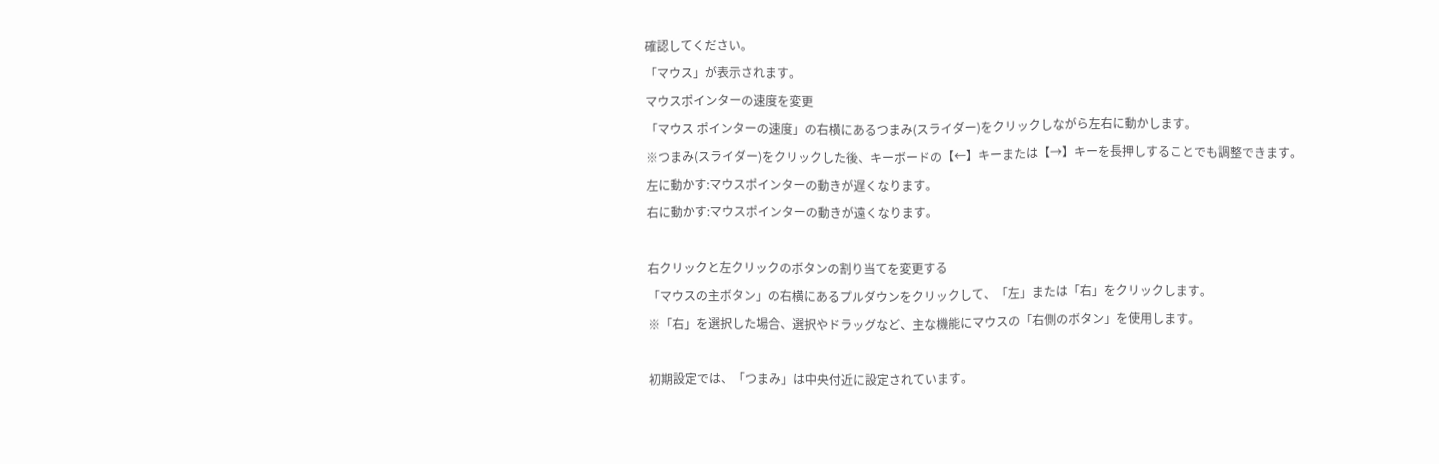確認してください。
「マウス」が表示されます。
マウスポインターの速度を変更
「マウス ポインターの速度」の右横にあるつまみ(スライダー)をクリックしながら左右に動かします。
※つまみ(スライダー)をクリックした後、キーボードの【←】キーまたは【→】キーを長押しすることでも調整できます。
左に動かす:マウスポインターの動きが遅くなります。
右に動かす:マウスポインターの動きが遠くなります。

右クリックと左クリックのボタンの割り当てを変更する
「マウスの主ボタン」の右横にあるプルダウンをクリックして、「左」または「右」をクリックします。
※「右」を選択した場合、選択やドラッグなど、主な機能にマウスの「右側のボタン」を使用します。

初期設定では、「つまみ」は中央付近に設定されています。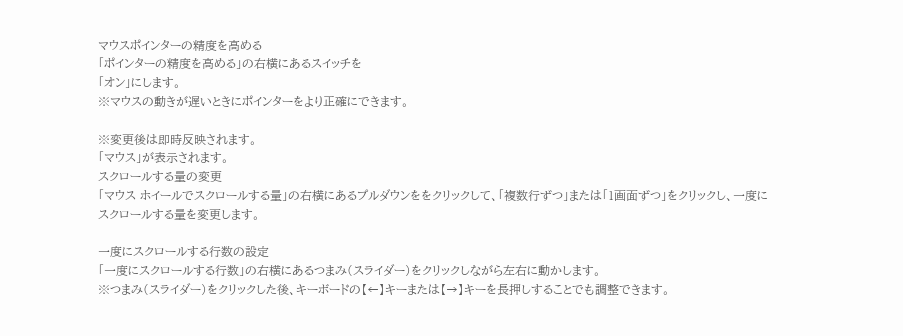マウスポインターの精度を高める
「ポインターの精度を高める」の右横にあるスイッチを
「オン」にします。
※マウスの動きが遅いときにポインターをより正確にできます。

※変更後は即時反映されます。
「マウス」が表示されます。
スクロールする量の変更
「マウス ホイールでスクロールする量」の右横にあるプルダウンををクリックして、「複数行ずつ」または「1画面ずつ」をクリックし、一度にスクロールする量を変更します。

一度にスクロールする行数の設定
「一度にスクロールする行数」の右横にあるつまみ(スライダー)をクリックしながら左右に動かします。
※つまみ(スライダー)をクリックした後、キーボードの【←】キーまたは【→】キーを長押しすることでも調整できます。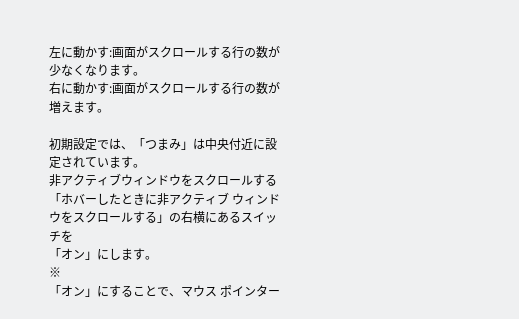左に動かす:画面がスクロールする行の数が少なくなります。
右に動かす:画面がスクロールする行の数が増えます。

初期設定では、「つまみ」は中央付近に設定されています。
非アクティブウィンドウをスクロールする
「ホバーしたときに非アクティブ ウィンドウをスクロールする」の右横にあるスイッチを
「オン」にします。
※
「オン」にすることで、マウス ポインター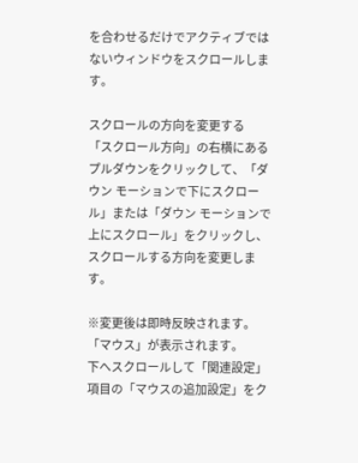を合わせるだけでアクティブではないウィンドウをスクロールします。

スクロールの方向を変更する
「スクロール方向」の右横にあるプルダウンをクリックして、「ダウン モーションで下にスクロール」または「ダウン モーションで上にスクロール」をクリックし、スクロールする方向を変更します。

※変更後は即時反映されます。
「マウス」が表示されます。
下へスクロールして「関連設定」項目の「マウスの追加設定」をク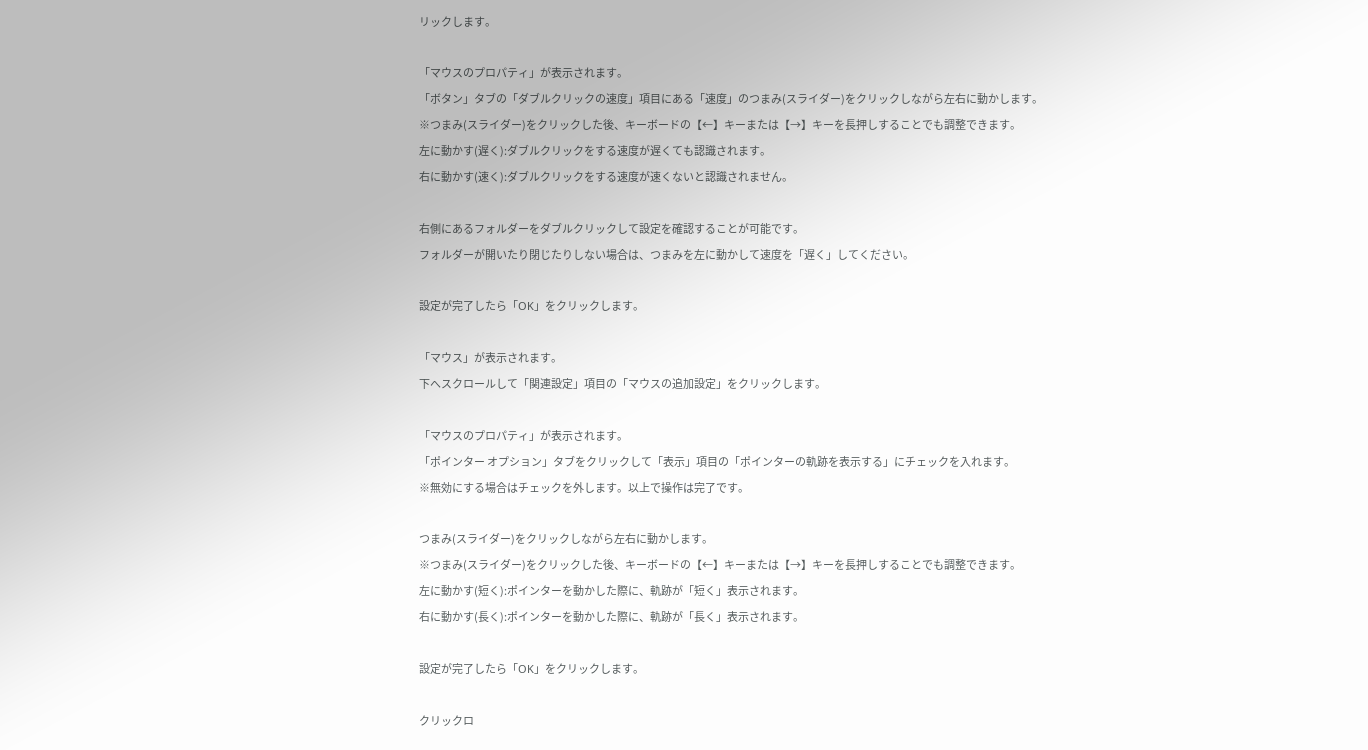リックします。

「マウスのプロパティ」が表示されます。
「ボタン」タブの「ダブルクリックの速度」項目にある「速度」のつまみ(スライダー)をクリックしながら左右に動かします。
※つまみ(スライダー)をクリックした後、キーボードの【←】キーまたは【→】キーを長押しすることでも調整できます。
左に動かす(遅く):ダブルクリックをする速度が遅くても認識されます。
右に動かす(速く):ダブルクリックをする速度が速くないと認識されません。

右側にあるフォルダーをダブルクリックして設定を確認することが可能です。
フォルダーが開いたり閉じたりしない場合は、つまみを左に動かして速度を「遅く」してください。

設定が完了したら「OK」をクリックします。

「マウス」が表示されます。
下へスクロールして「関連設定」項目の「マウスの追加設定」をクリックします。

「マウスのプロパティ」が表示されます。
「ポインター オプション」タブをクリックして「表示」項目の「ポインターの軌跡を表示する」にチェックを入れます。
※無効にする場合はチェックを外します。以上で操作は完了です。

つまみ(スライダー)をクリックしながら左右に動かします。
※つまみ(スライダー)をクリックした後、キーボードの【←】キーまたは【→】キーを長押しすることでも調整できます。
左に動かす(短く):ポインターを動かした際に、軌跡が「短く」表示されます。
右に動かす(長く):ポインターを動かした際に、軌跡が「長く」表示されます。

設定が完了したら「OK」をクリックします。

クリックロ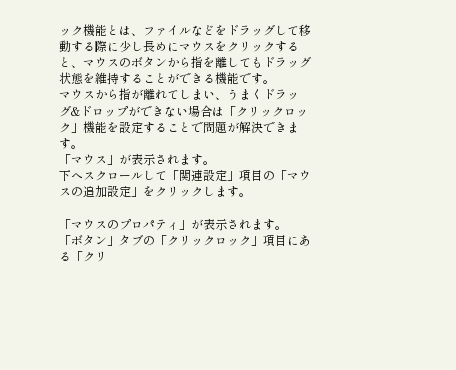ック機能とは、ファイルなどをドラッグして移動する際に少し長めにマウスをクリックすると、マウスのボタンから指を離してもドラッグ状態を維持することができる機能です。
マウスから指が離れてしまい、うまくドラッグ&ドロップができない場合は「クリックロック」機能を設定することで問題が解決できます。
「マウス」が表示されます。
下へスクロールして「関連設定」項目の「マウスの追加設定」をクリックします。

「マウスのプロパティ」が表示されます。
「ボタン」タブの「クリックロック」項目にある「クリ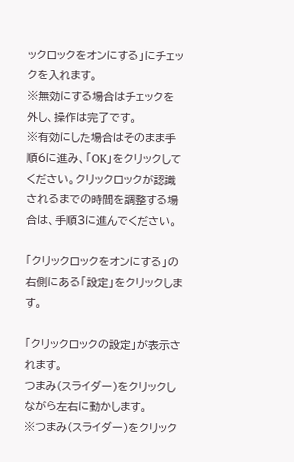ックロックをオンにする」にチェックを入れます。
※無効にする場合はチェックを外し、操作は完了です。
※有効にした場合はそのまま手順6に進み、「OK」をクリックしてください。クリックロックが認識されるまでの時間を調整する場合は、手順3に進んでください。

「クリックロックをオンにする」の右側にある「設定」をクリックします。

「クリックロックの設定」が表示されます。
つまみ(スライダー)をクリックしながら左右に動かします。
※つまみ(スライダー)をクリック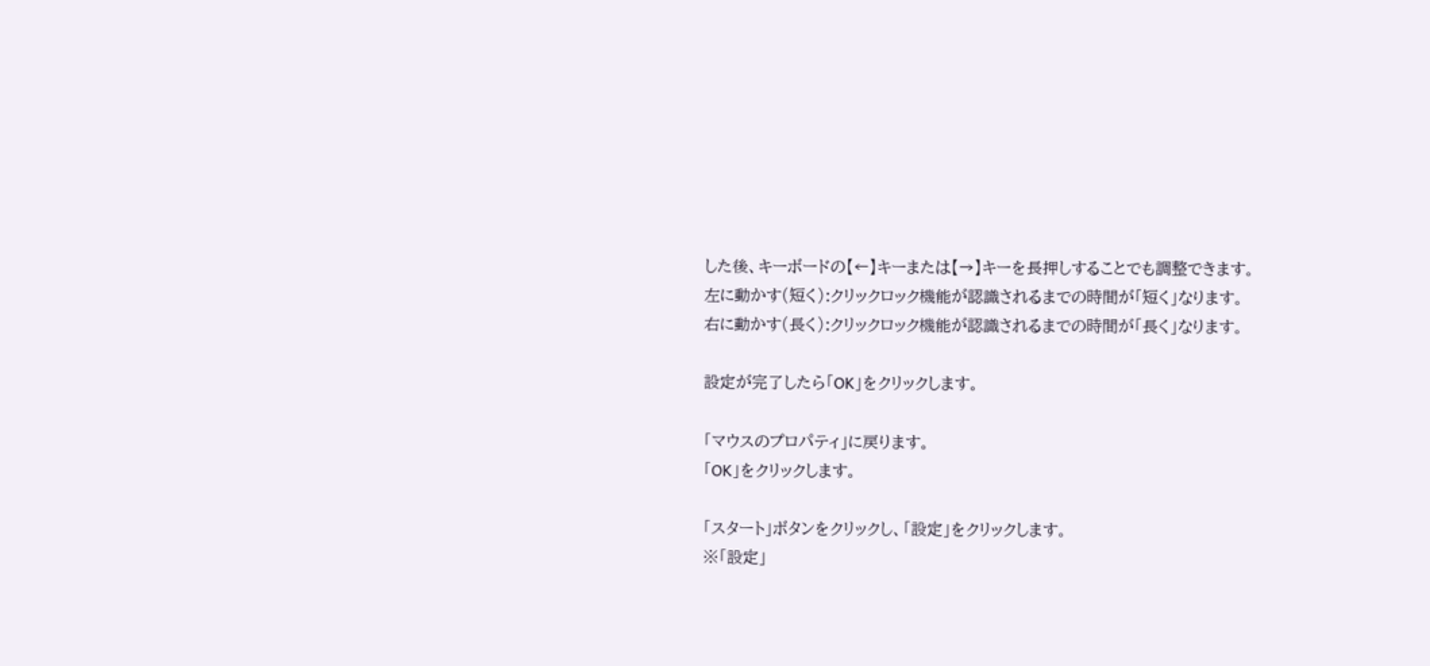した後、キーボードの【←】キーまたは【→】キーを長押しすることでも調整できます。
左に動かす(短く):クリックロック機能が認識されるまでの時間が「短く」なります。
右に動かす(長く):クリックロック機能が認識されるまでの時間が「長く」なります。

設定が完了したら「OK」をクリックします。

「マウスのプロパティ」に戻ります。
「OK」をクリックします。

「スタート」ボタンをクリックし、「設定」をクリックします。
※「設定」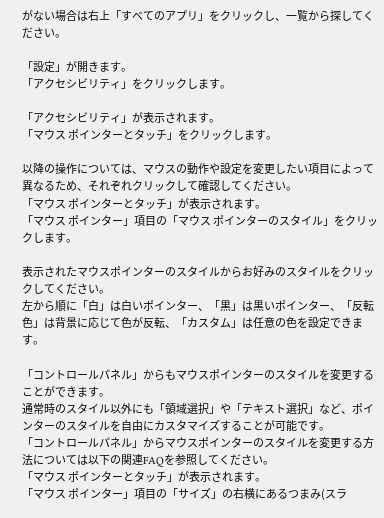がない場合は右上「すべてのアプリ」をクリックし、一覧から探してください。

「設定」が開きます。
「アクセシビリティ」をクリックします。

「アクセシビリティ」が表示されます。
「マウス ポインターとタッチ」をクリックします。

以降の操作については、マウスの動作や設定を変更したい項目によって異なるため、それぞれクリックして確認してください。
「マウス ポインターとタッチ」が表示されます。
「マウス ポインター」項目の「マウス ポインターのスタイル」をクリックします。

表示されたマウスポインターのスタイルからお好みのスタイルをクリックしてください。
左から順に「白」は白いポインター、「黒」は黒いポインター、「反転色」は背景に応じて色が反転、「カスタム」は任意の色を設定できます。

「コントロールパネル」からもマウスポインターのスタイルを変更することができます。
通常時のスタイル以外にも「領域選択」や「テキスト選択」など、ポインターのスタイルを自由にカスタマイズすることが可能です。
「コントロールパネル」からマウスポインターのスタイルを変更する方法については以下の関連FAQを参照してください。
「マウス ポインターとタッチ」が表示されます。
「マウス ポインター」項目の「サイズ」の右横にあるつまみ(スラ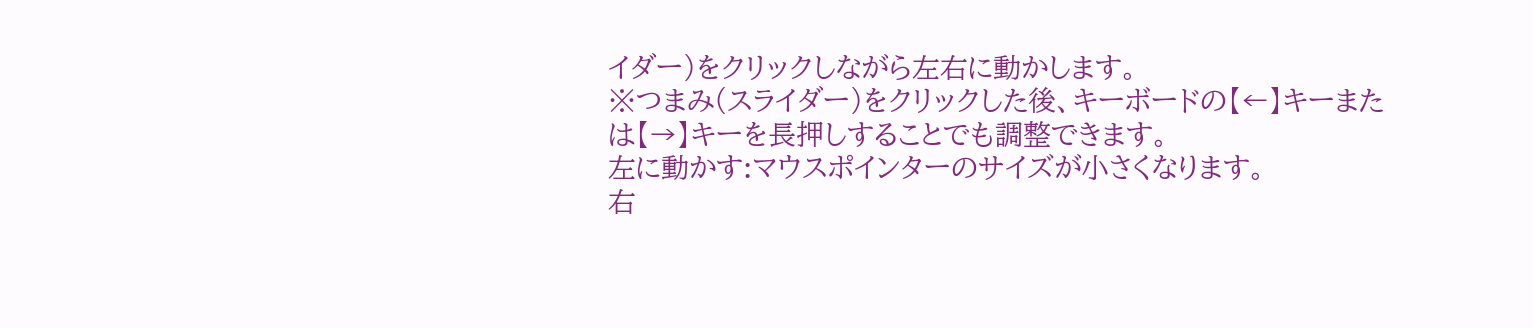イダー)をクリックしながら左右に動かします。
※つまみ(スライダー)をクリックした後、キーボードの【←】キーまたは【→】キーを長押しすることでも調整できます。
左に動かす:マウスポインターのサイズが小さくなります。
右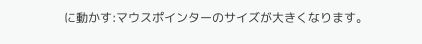に動かす:マウスポインターのサイズが大きくなります。